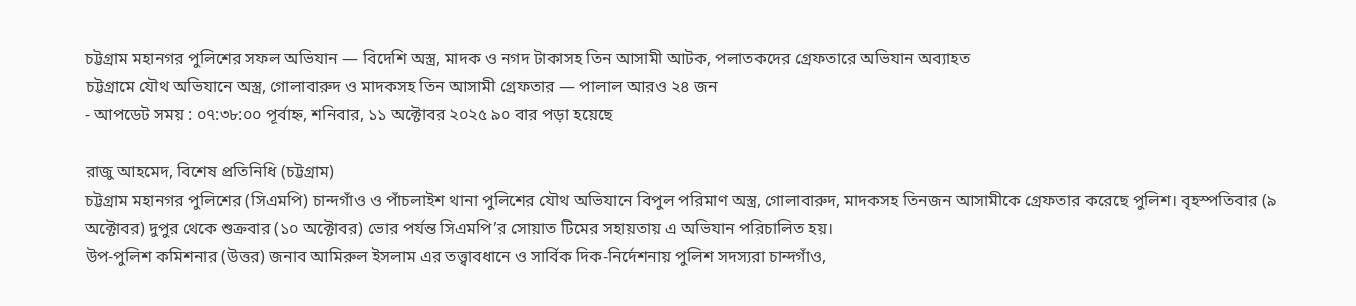চট্টগ্রাম মহানগর পুলিশের সফল অভিযান — বিদেশি অস্ত্র, মাদক ও নগদ টাকাসহ তিন আসামী আটক, পলাতকদের গ্রেফতারে অভিযান অব্যাহত
চট্টগ্রামে যৌথ অভিযানে অস্ত্র, গোলাবারুদ ও মাদকসহ তিন আসামী গ্রেফতার — পালাল আরও ২৪ জন
- আপডেট সময় : ০৭:৩৮:০০ পূর্বাহ্ন, শনিবার, ১১ অক্টোবর ২০২৫ ৯০ বার পড়া হয়েছে

রাজু আহমেদ, বিশেষ প্রতিনিধি (চট্টগ্রাম)
চট্টগ্রাম মহানগর পুলিশের (সিএমপি) চান্দগাঁও ও পাঁচলাইশ থানা পুলিশের যৌথ অভিযানে বিপুল পরিমাণ অস্ত্র, গোলাবারুদ, মাদকসহ তিনজন আসামীকে গ্রেফতার করেছে পুলিশ। বৃহস্পতিবার (৯ অক্টোবর) দুপুর থেকে শুক্রবার (১০ অক্টোবর) ভোর পর্যন্ত সিএমপি’র সোয়াত টিমের সহায়তায় এ অভিযান পরিচালিত হয়।
উপ-পুলিশ কমিশনার (উত্তর) জনাব আমিরুল ইসলাম এর তত্ত্বাবধানে ও সার্বিক দিক-নির্দেশনায় পুলিশ সদস্যরা চান্দগাঁও,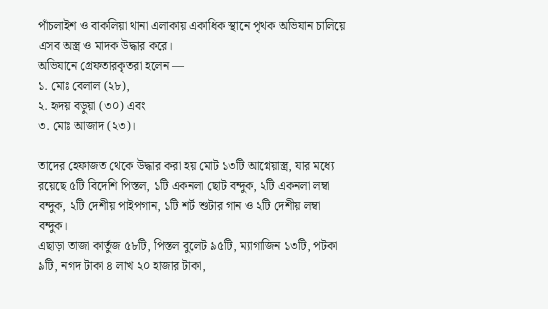পাঁচলাইশ ও বাকলিয়া থানা এলাকায় একাধিক স্থানে পৃথক অভিযান চালিয়ে এসব অস্ত্র ও মাদক উদ্ধার করে।
অভিযানে গ্রেফতারকৃতরা হলেন —
১. মোঃ বেলাল (২৮),
২. হৃদয় বড়ুয়া (৩০) এবং
৩. মোঃ আজাদ (২৩)।

তাদের হেফাজত থেকে উদ্ধার করা হয় মোট ১৩টি আগ্নেয়াস্ত্র, যার মধ্যে রয়েছে ৫টি বিদেশি পিস্তল, ১টি একনলা ছোট বন্দুক, ২টি একনলা লম্বা বন্দুক, ২টি দেশীয় পাইপগান, ১টি শর্ট শুটার গান ও ২টি দেশীয় লম্বা বন্দুক।
এছাড়া তাজা কার্তুজ ৫৮টি, পিস্তল বুলেট ৯৫টি, ম্যাগাজিন ১৩টি, পটকা ৯টি, নগদ টাকা ৪ লাখ ২০ হাজার টাকা,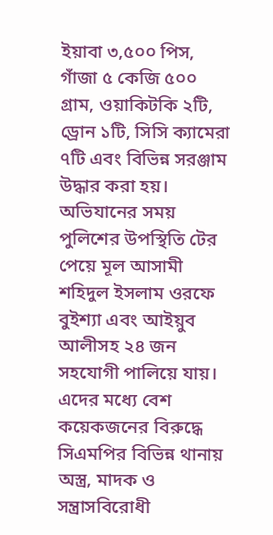ইয়াবা ৩,৫০০ পিস, গাঁজা ৫ কেজি ৫০০ গ্রাম, ওয়াকিটকি ২টি, ড্রোন ১টি, সিসি ক্যামেরা ৭টি এবং বিভিন্ন সরঞ্জাম উদ্ধার করা হয়।
অভিযানের সময় পুলিশের উপস্থিতি টের পেয়ে মূল আসামী শহিদুল ইসলাম ওরফে বুইশ্যা এবং আইয়ুব আলীসহ ২৪ জন সহযোগী পালিয়ে যায়। এদের মধ্যে বেশ কয়েকজনের বিরুদ্ধে সিএমপির বিভিন্ন থানায় অস্ত্র, মাদক ও সন্ত্রাসবিরোধী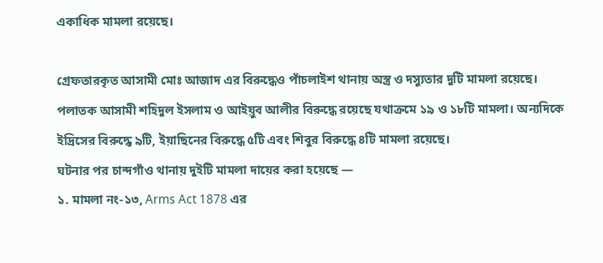একাধিক মামলা রয়েছে।

গ্রেফতারকৃত আসামী মোঃ আজাদ এর বিরুদ্ধেও পাঁচলাইশ থানায় অস্ত্র ও দস্যুতার দুটি মামলা রয়েছে।
পলাতক আসামী শহিদুল ইসলাম ও আইয়ুব আলীর বিরুদ্ধে রয়েছে যথাক্রমে ১৯ ও ১৮টি মামলা। অন্যদিকে ইদ্রিসের বিরুদ্ধে ৯টি, ইয়াছিনের বিরুদ্ধে ৫টি এবং শিবুর বিরুদ্ধে ৪টি মামলা রয়েছে।
ঘটনার পর চান্দগাঁও থানায় দুইটি মামলা দায়ের করা হয়েছে —
১. মামলা নং-১৩, Arms Act 1878 এর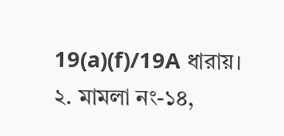19(a)(f)/19A ধারায়।
২. মামলা নং-১৪,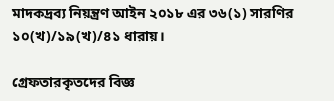মাদকদ্রব্য নিয়ন্ত্রণ আইন ২০১৮ এর ৩৬(১) সারণির ১০(খ)/১৯(খ)/৪১ ধারায়।

গ্রেফতারকৃতদের বিজ্ঞ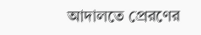আদালতে প্রেরণের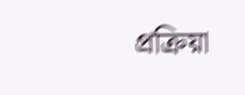প্রক্রিয়া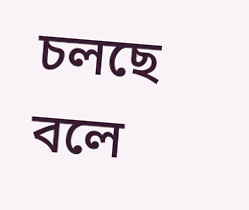চলছে বলে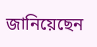জানিয়েছেন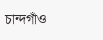চান্দগাঁও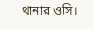থানার ওসি।